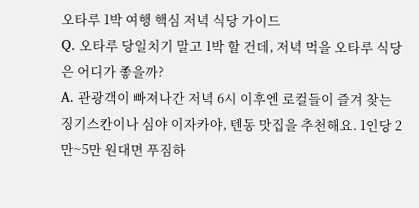오타루 1박 여행 핵심 저녁 식당 가이드
Q. 오타루 당일치기 말고 1박 할 건데, 저녁 먹을 오타루 식당은 어디가 좋을까?
A. 관광객이 빠져나간 저녁 6시 이후엔 로컬들이 즐겨 찾는 징기스칸이나 심야 이자카야, 텐동 맛집을 추천해요. 1인당 2만~5만 원대면 푸짐하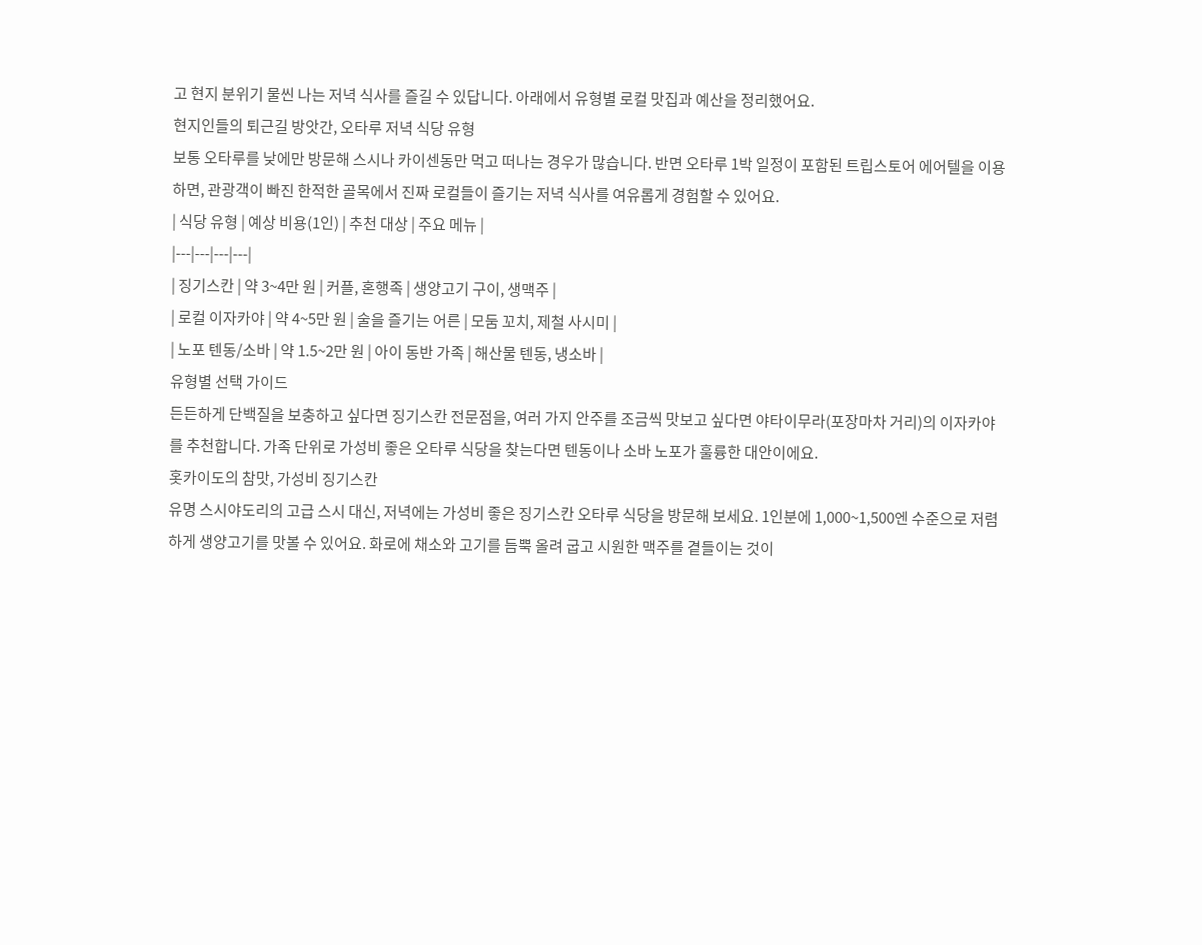고 현지 분위기 물씬 나는 저녁 식사를 즐길 수 있답니다. 아래에서 유형별 로컬 맛집과 예산을 정리했어요.
현지인들의 퇴근길 방앗간, 오타루 저녁 식당 유형
보통 오타루를 낮에만 방문해 스시나 카이센동만 먹고 떠나는 경우가 많습니다. 반면 오타루 1박 일정이 포함된 트립스토어 에어텔을 이용하면, 관광객이 빠진 한적한 골목에서 진짜 로컬들이 즐기는 저녁 식사를 여유롭게 경험할 수 있어요.
| 식당 유형 | 예상 비용(1인) | 추천 대상 | 주요 메뉴 |
|---|---|---|---|
| 징기스칸 | 약 3~4만 원 | 커플, 혼행족 | 생양고기 구이, 생맥주 |
| 로컬 이자카야 | 약 4~5만 원 | 술을 즐기는 어른 | 모둠 꼬치, 제철 사시미 |
| 노포 텐동/소바 | 약 1.5~2만 원 | 아이 동반 가족 | 해산물 텐동, 냉소바 |
유형별 선택 가이드
든든하게 단백질을 보충하고 싶다면 징기스칸 전문점을, 여러 가지 안주를 조금씩 맛보고 싶다면 야타이무라(포장마차 거리)의 이자카야를 추천합니다. 가족 단위로 가성비 좋은 오타루 식당을 찾는다면 텐동이나 소바 노포가 훌륭한 대안이에요.
홋카이도의 참맛, 가성비 징기스칸
유명 스시야도리의 고급 스시 대신, 저녁에는 가성비 좋은 징기스칸 오타루 식당을 방문해 보세요. 1인분에 1,000~1,500엔 수준으로 저렴하게 생양고기를 맛볼 수 있어요. 화로에 채소와 고기를 듬뿍 올려 굽고 시원한 맥주를 곁들이는 것이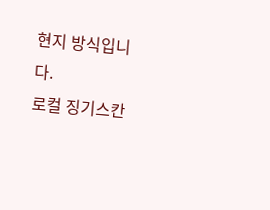현지 방식입니다.
로컬 징기스칸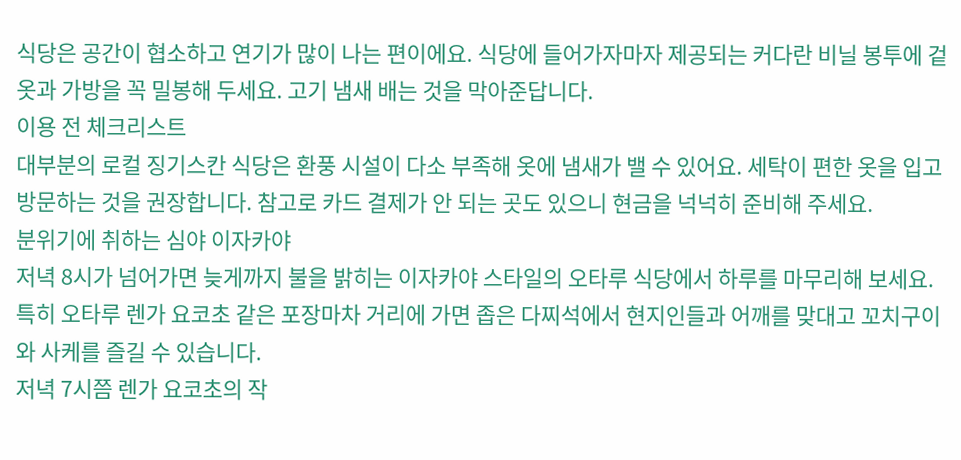식당은 공간이 협소하고 연기가 많이 나는 편이에요. 식당에 들어가자마자 제공되는 커다란 비닐 봉투에 겉옷과 가방을 꼭 밀봉해 두세요. 고기 냄새 배는 것을 막아준답니다.
이용 전 체크리스트
대부분의 로컬 징기스칸 식당은 환풍 시설이 다소 부족해 옷에 냄새가 밸 수 있어요. 세탁이 편한 옷을 입고 방문하는 것을 권장합니다. 참고로 카드 결제가 안 되는 곳도 있으니 현금을 넉넉히 준비해 주세요.
분위기에 취하는 심야 이자카야
저녁 8시가 넘어가면 늦게까지 불을 밝히는 이자카야 스타일의 오타루 식당에서 하루를 마무리해 보세요. 특히 오타루 렌가 요코초 같은 포장마차 거리에 가면 좁은 다찌석에서 현지인들과 어깨를 맞대고 꼬치구이와 사케를 즐길 수 있습니다.
저녁 7시쯤 렌가 요코초의 작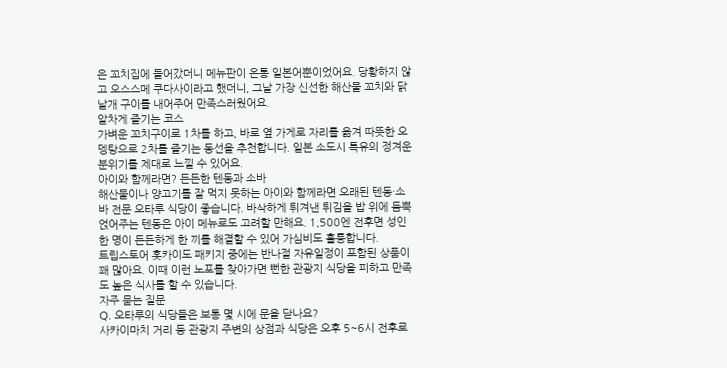은 꼬치집에 들어갔더니 메뉴판이 온통 일본어뿐이었어요. 당황하지 않고 오스스메 쿠다사이라고 했더니, 그날 가장 신선한 해산물 꼬치와 닭날개 구이를 내어주어 만족스러웠어요.
알차게 즐기는 코스
가벼운 꼬치구이로 1차를 하고, 바로 옆 가게로 자리를 옮겨 따뜻한 오뎅탕으로 2차를 즐기는 동선을 추천합니다. 일본 소도시 특유의 정겨운 분위기를 제대로 느낄 수 있어요.
아이와 함께라면? 든든한 텐동과 소바
해산물이나 양고기를 잘 먹지 못하는 아이와 함께라면 오래된 텐동·소바 전문 오타루 식당이 좋습니다. 바삭하게 튀겨낸 튀김을 밥 위에 듬뿍 얹어주는 텐동은 아이 메뉴로도 고려할 만해요. 1,500엔 전후면 성인 한 명이 든든하게 한 끼를 해결할 수 있어 가심비도 훌륭합니다.
트립스토어 홋카이도 패키지 중에는 반나절 자유일정이 포함된 상품이 꽤 많아요. 이때 이런 노포를 찾아가면 뻔한 관광지 식당을 피하고 만족도 높은 식사를 할 수 있습니다.
자주 묻는 질문
Q. 오타루의 식당들은 보통 몇 시에 문을 닫나요?
사카이마치 거리 등 관광지 주변의 상점과 식당은 오후 5~6시 전후로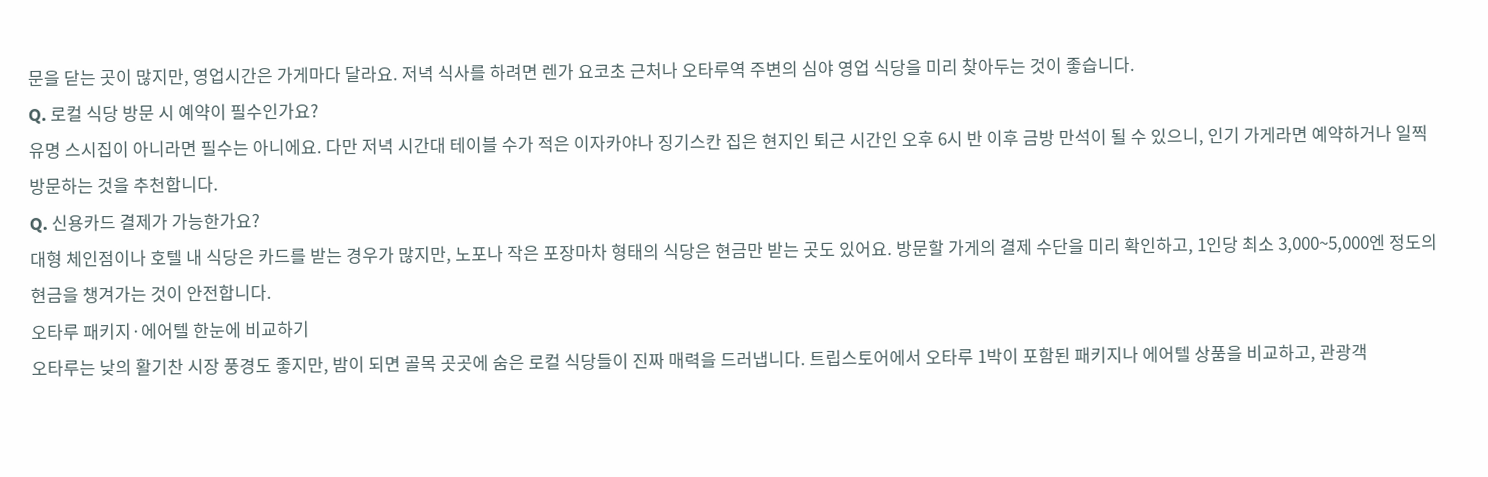문을 닫는 곳이 많지만, 영업시간은 가게마다 달라요. 저녁 식사를 하려면 렌가 요코초 근처나 오타루역 주변의 심야 영업 식당을 미리 찾아두는 것이 좋습니다.
Q. 로컬 식당 방문 시 예약이 필수인가요?
유명 스시집이 아니라면 필수는 아니에요. 다만 저녁 시간대 테이블 수가 적은 이자카야나 징기스칸 집은 현지인 퇴근 시간인 오후 6시 반 이후 금방 만석이 될 수 있으니, 인기 가게라면 예약하거나 일찍 방문하는 것을 추천합니다.
Q. 신용카드 결제가 가능한가요?
대형 체인점이나 호텔 내 식당은 카드를 받는 경우가 많지만, 노포나 작은 포장마차 형태의 식당은 현금만 받는 곳도 있어요. 방문할 가게의 결제 수단을 미리 확인하고, 1인당 최소 3,000~5,000엔 정도의 현금을 챙겨가는 것이 안전합니다.
오타루 패키지·에어텔 한눈에 비교하기
오타루는 낮의 활기찬 시장 풍경도 좋지만, 밤이 되면 골목 곳곳에 숨은 로컬 식당들이 진짜 매력을 드러냅니다. 트립스토어에서 오타루 1박이 포함된 패키지나 에어텔 상품을 비교하고, 관광객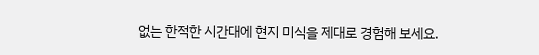없는 한적한 시간대에 현지 미식을 제대로 경험해 보세요.